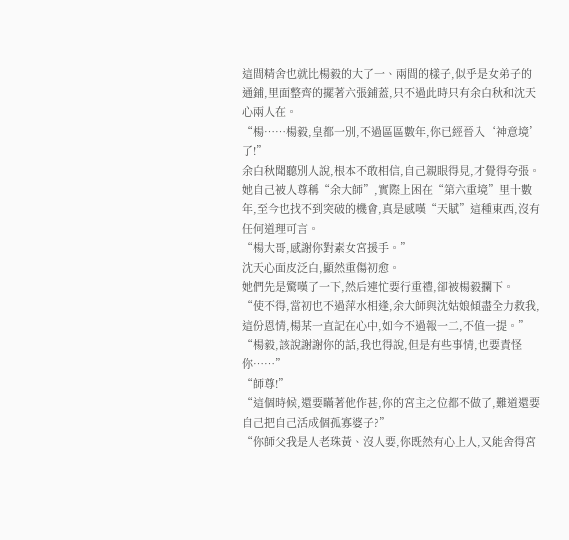這間精舍也就比楊毅的大了一、兩間的樣子,似乎是女弟子的通鋪,里面整齊的擺著六張鋪蓋,只不過此時只有余白秋和沈天心兩人在。
“楊……楊毅,皇都一別,不過區區數年,你已經晉入‘神意境’了!”
余白秋聞聽別人說,根本不敢相信,自己親眼得見,才覺得夸張。
她自己被人尊稱“余大師”,實際上困在“第六重境”里十數年,至今也找不到突破的機會,真是感嘆“天賦”這種東西,沒有任何道理可言。
“楊大哥,感謝你對素女宮援手。”
沈天心面皮泛白,顯然重傷初愈。
她們先是驚嘆了一下,然后連忙要行重禮,卻被楊毅攔下。
“使不得,當初也不過萍水相逢,余大師與沈姑娘傾盡全力救我,這份恩情,楊某一直記在心中,如今不過報一二,不值一提。”
“楊毅,該說謝謝你的話,我也得說,但是有些事情,也要責怪你……”
“師尊!”
“這個時候,還要瞞著他作甚,你的宮主之位都不做了,難道還要自己把自己活成個孤寡婆子?”
“你師父我是人老珠黃、沒人要,你既然有心上人,又能舍得宮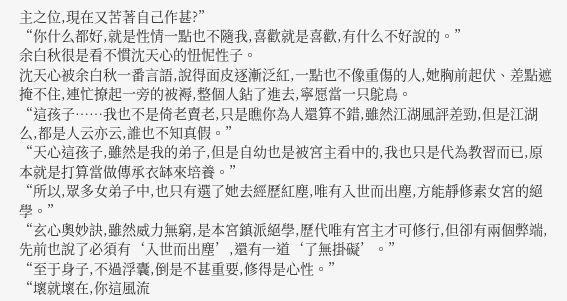主之位,現在又苦著自己作甚?”
“你什么都好,就是性情一點也不隨我,喜歡就是喜歡,有什么不好說的。”
余白秋很是看不慣沈天心的忸怩性子。
沈天心被余白秋一番言語,說得面皮逐漸泛紅,一點也不像重傷的人,她胸前起伏、差點遮掩不住,連忙撩起一旁的被褥,整個人鉆了進去,寧愿當一只鴕鳥。
“這孩子……我也不是倚老賣老,只是瞧你為人還算不錯,雖然江湖風評差勁,但是江湖么,都是人云亦云,誰也不知真假。”
“天心這孩子,雖然是我的弟子,但是自幼也是被宮主看中的,我也只是代為教習而已,原本就是打算當做傳承衣缽來培養。”
“所以,眾多女弟子中,也只有選了她去經歷紅塵,唯有入世而出塵,方能靜修素女宮的絕學。”
“玄心奧妙訣,雖然威力無窮,是本宮鎮派絕學,歷代唯有宮主才可修行,但卻有兩個弊端,先前也說了必須有‘入世而出塵’,還有一道‘了無掛礙’。”
“至于身子,不過浮囊,倒是不甚重要,修得是心性。”
“壞就壞在,你這風流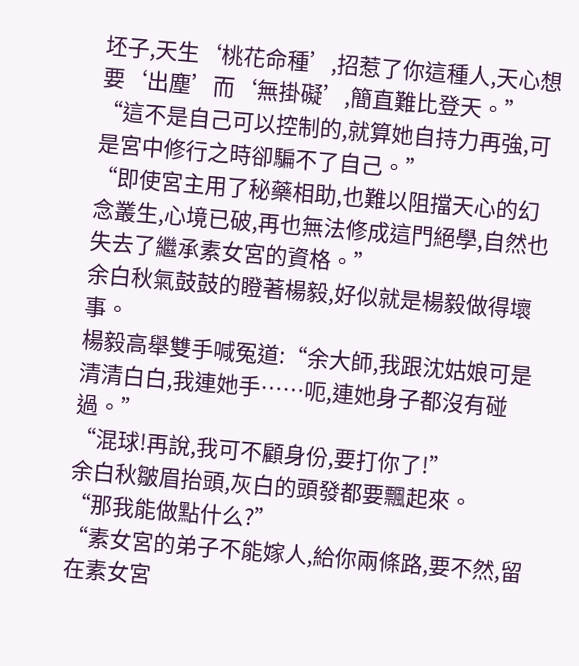坯子,天生‘桃花命種’,招惹了你這種人,天心想要‘出塵’而‘無掛礙’,簡直難比登天。”
“這不是自己可以控制的,就算她自持力再強,可是宮中修行之時卻騙不了自己。”
“即使宮主用了秘藥相助,也難以阻擋天心的幻念叢生,心境已破,再也無法修成這門絕學,自然也失去了繼承素女宮的資格。”
余白秋氣鼓鼓的瞪著楊毅,好似就是楊毅做得壞事。
楊毅高舉雙手喊冤道:“余大師,我跟沈姑娘可是清清白白,我連她手……呃,連她身子都沒有碰過。”
“混球!再說,我可不顧身份,要打你了!”
余白秋皺眉抬頭,灰白的頭發都要飄起來。
“那我能做點什么?”
“素女宮的弟子不能嫁人,給你兩條路,要不然,留在素女宮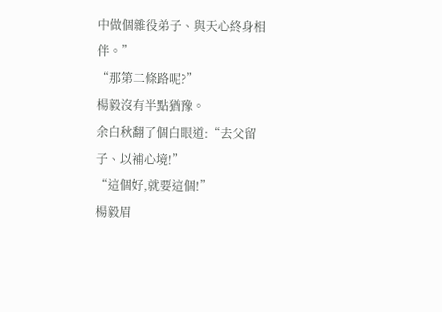中做個雜役弟子、與天心終身相伴。”
“那第二條路呢?”
楊毅沒有半點猶豫。
余白秋翻了個白眼道:“去父留子、以補心境!”
“這個好,就要這個!”
楊毅眉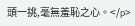頭一挑,毫無羞恥之心。</p>